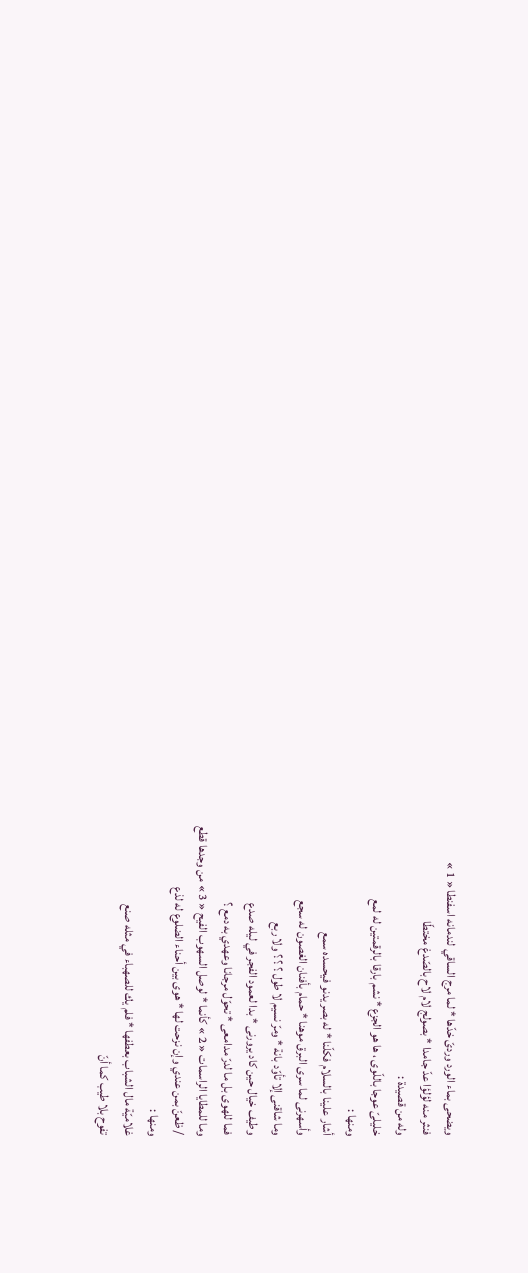ويضحى بماء الورد وردىّ خدّها * لما مرج الساقي لندمانه اسفنطا « 1 »
فنثر منه لؤلؤا عدّ جامدا * بصولج لام لاح بالصّدغ مختطّا
وله من قصيدة :
خليلىّ عوجا باللّوى ، ها هو الجزع * نشم بارقا بالرقمتين له لمع
ومنها :
أشار علينا بالسلام فكلّنا * له بصر يدنو فيحسده سمع
وأسهرنى لما سرى البرق موهنا * حمام بأفنان الغصون له سجع
وما شاقنى إلا تأوّد بانة * ومرّ نسيم لا طول ؟ ؟ ؟ ولا ربع
وطيف خيال حين كاد يرورنى * بدا لعمود الفجر في ليله صدع
فما للهوى بل ما لدرّ مدامعى * تحوّل مرجانا وعهدي به دمع ؟
وما للمطايا الراسمات « 2 » كأنما * لوصل السهوب الفيح « 3 » من وجدها قطع
/ ظعنّ بمن عندي وإن نزحت لها * هوى بين أحناء الضلوع له لذع
ومنها :
غلاميّة مال الشباب بعطفها * فلم يك للصهباء في مثله صنع
تفوح بلا طيب كما أنّ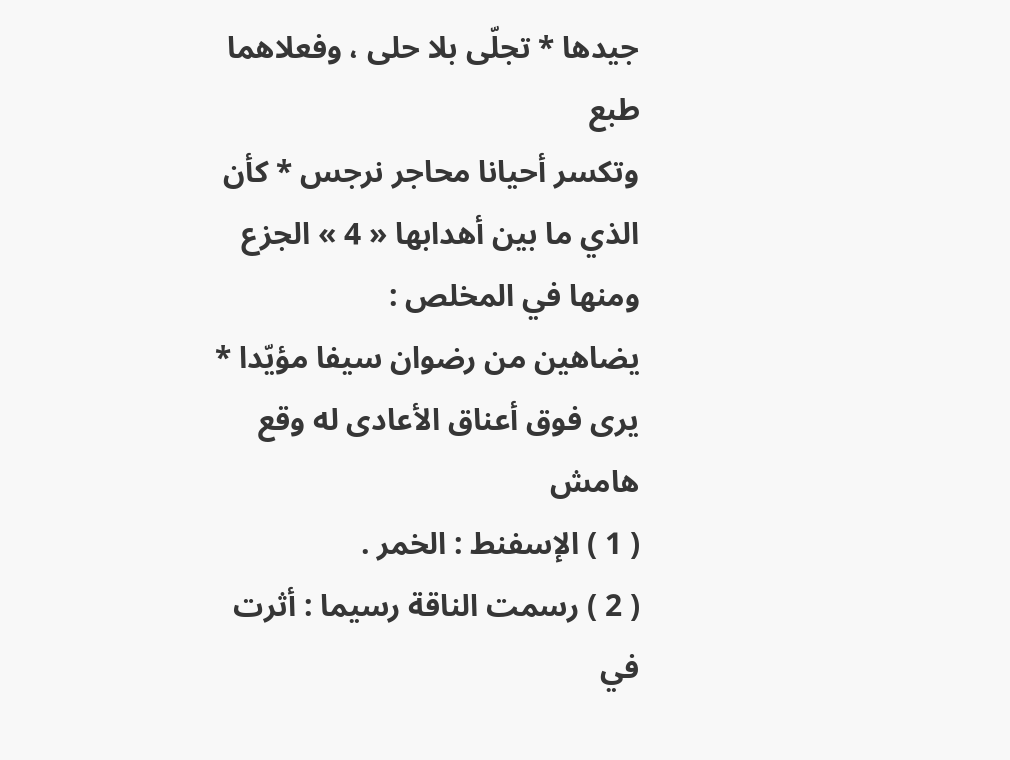جيدها * تجلّى بلا حلى ، وفعلاهما طبع
وتكسر أحيانا محاجر نرجس * كأن الذي ما بين أهدابها « 4 » الجزع
ومنها في المخلص :
يضاهين من رضوان سيفا مؤيّدا * يرى فوق أعناق الأعادى له وقع
هامش
( 1 ) الإسفنط : الخمر .
( 2 ) رسمت الناقة رسيما : أثرت في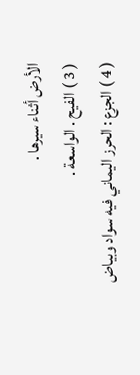الأرض أثناء سيرها .
( 3 ) الفيح . الواسعة .
( 4 ) الجزع : الحرز اليماني فيه سواد وبياض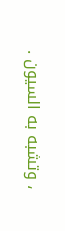، وتشبه به السيون .